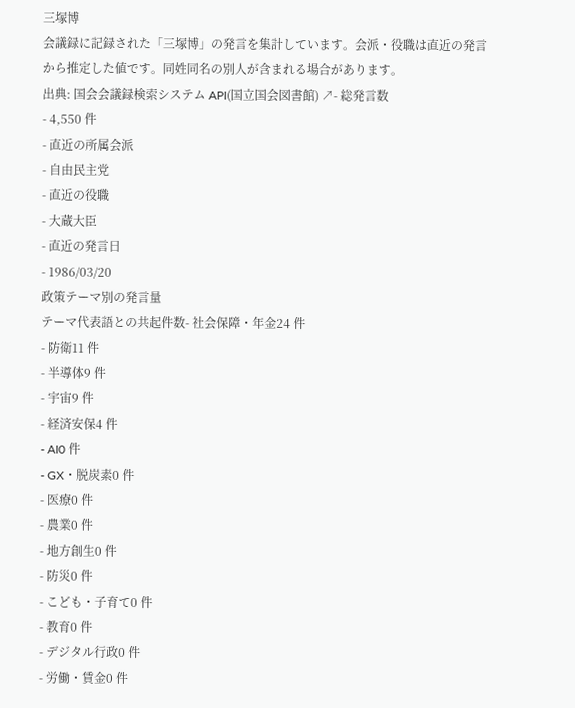三塚博
会議録に記録された「三塚博」の発言を集計しています。会派・役職は直近の発言から推定した値です。同姓同名の別人が含まれる場合があります。
出典: 国会会議録検索システム API(国立国会図書館) ↗- 総発言数
- 4,550 件
- 直近の所属会派
- 自由民主党
- 直近の役職
- 大蔵大臣
- 直近の発言日
- 1986/03/20
政策テーマ別の発言量
テーマ代表語との共起件数- 社会保障・年金24 件
- 防衛11 件
- 半導体9 件
- 宇宙9 件
- 経済安保4 件
- AI0 件
- GX・脱炭素0 件
- 医療0 件
- 農業0 件
- 地方創生0 件
- 防災0 件
- こども・子育て0 件
- 教育0 件
- デジタル行政0 件
- 労働・賃金0 件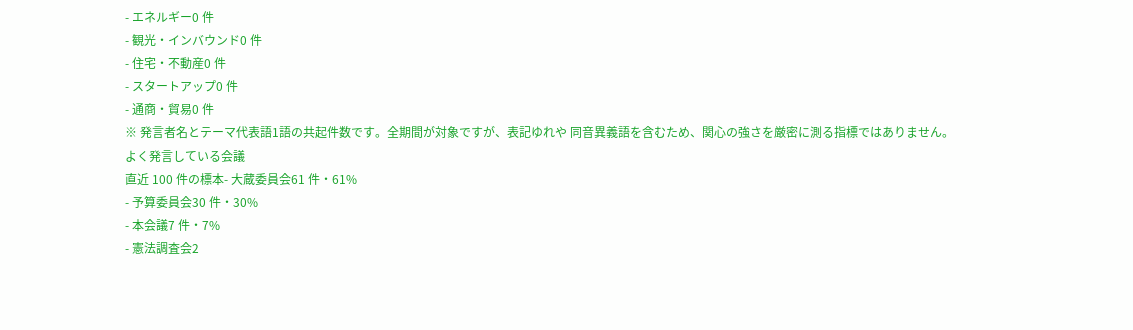- エネルギー0 件
- 観光・インバウンド0 件
- 住宅・不動産0 件
- スタートアップ0 件
- 通商・貿易0 件
※ 発言者名とテーマ代表語1語の共起件数です。全期間が対象ですが、表記ゆれや 同音異義語を含むため、関心の強さを厳密に測る指標ではありません。
よく発言している会議
直近 100 件の標本- 大蔵委員会61 件・61%
- 予算委員会30 件・30%
- 本会議7 件・7%
- 憲法調査会2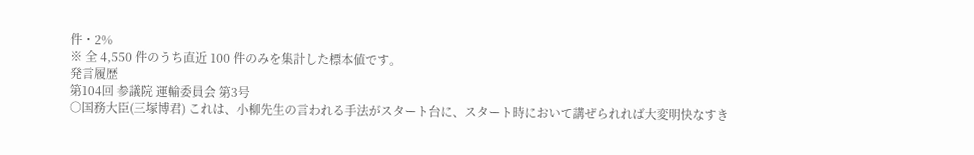件・2%
※ 全 4,550 件のうち直近 100 件のみを集計した標本値です。
発言履歴
第104回 参議院 運輸委員会 第3号
○国務大臣(三塚博君) これは、小柳先生の言われる手法がスタート台に、スタート時において講ぜられれば大変明快なすき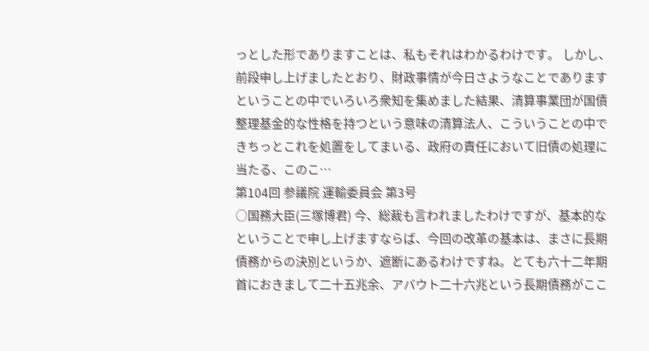っとした形でありますことは、私もそれはわかるわけです。 しかし、前段申し上げましたとおり、財政事情が今日さようなことでありますということの中でいろいろ衆知を集めました結果、清算事業団が国債整理基金的な性格を持つという意味の清算法人、こういうことの中できちっとこれを処置をしてまいる、政府の責任において旧債の処理に当たる、このこ…
第104回 参議院 運輸委員会 第3号
○国務大臣(三塚博君) 今、総裁も言われましたわけですが、基本的なということで申し上げますならば、今回の改革の基本は、まさに長期債務からの決別というか、遮断にあるわけですね。とても六十二年期首におきまして二十五兆余、アバウト二十六兆という長期債務がここ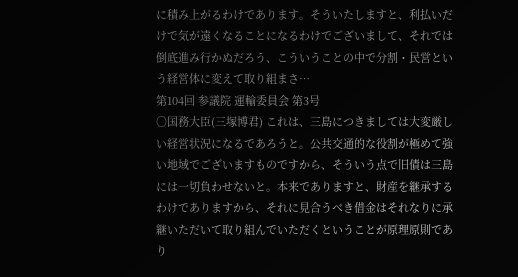に積み上がるわけであります。そういたしますと、利払いだけで気が遠くなることになるわけでございまして、それでは倒底進み行かぬだろう、こういうことの中で分割・民営という経営体に変えて取り組まさ…
第104回 参議院 運輸委員会 第3号
○国務大臣(三塚博君) これは、三島につきましては大変厳しい経営状況になるであろうと。公共交通的な役割が極めて強い地域でございますものですから、そういう点で旧債は三島には一切負わせないと。本来でありますと、財産を継承するわけでありますから、それに見合うべき借金はそれなりに承継いただいて取り組んでいただくということが原理原則であり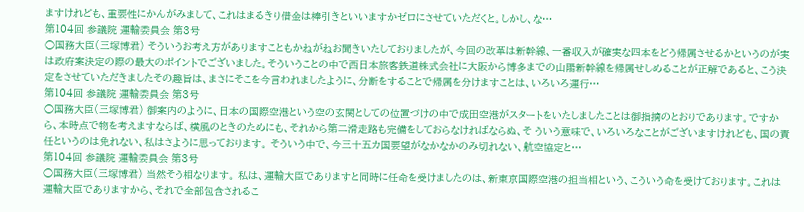ますけれども、重要性にかんがみまして、これはまるきり借金は棒引きといいますかゼロにさせていただくと。しかし、な…
第104回 参議院 運輸委員会 第3号
○国務大臣(三塚博君) そういうお考え方がありますこともかねがねお聞きいたしておりましたが、今回の改革は新幹線、一番収入が確実な四本をどう帰属させるかというのが実は政府案決定の際の最大のポイントでございました。そういうことの中で西日本旅客鉄道株式会社に大阪から博多までの山陽新幹線を帰属せしめることが正解であると、こう決定をさせていただきましたその趣旨は、まさにそこを今言われましたように、分断をすることで帰属を分けますことは、いろいろ運行…
第104回 参議院 運輸委員会 第3号
○国務大臣(三塚博君) 御案内のように、日本の国際空港という空の玄関としての位置づけの中で成田空港がスタートをいたしましたことは御指摘のとおりであります。ですから、本時点で物を考えますならば、横風のときのためにも、それから第二滑走路も完備をしておらなければならぬ、そ ういう意味で、いろいろなことがございますけれども、国の責任というのは免れない、私はさように思っております。 そういう中で、今三十五カ国要望がなかなかのみ切れない、航空協定と…
第104回 参議院 運輸委員会 第3号
○国務大臣(三塚博君) 当然そう相なります。 私は、運輸大臣でありますと同時に任命を受けましたのは、新東京国際空港の担当相という、こういう命を受けております。これは運輸大臣でありますから、それで全部包含されるこ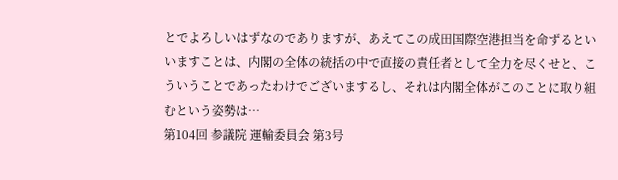とでよろしいはずなのでありますが、あえてこの成田国際空港担当を命ずるといいますことは、内閣の全体の統括の中で直接の責任者として全力を尽くせと、こういうことであったわけでございまするし、それは内閣全体がこのことに取り組むという姿勢は…
第104回 参議院 運輸委員会 第3号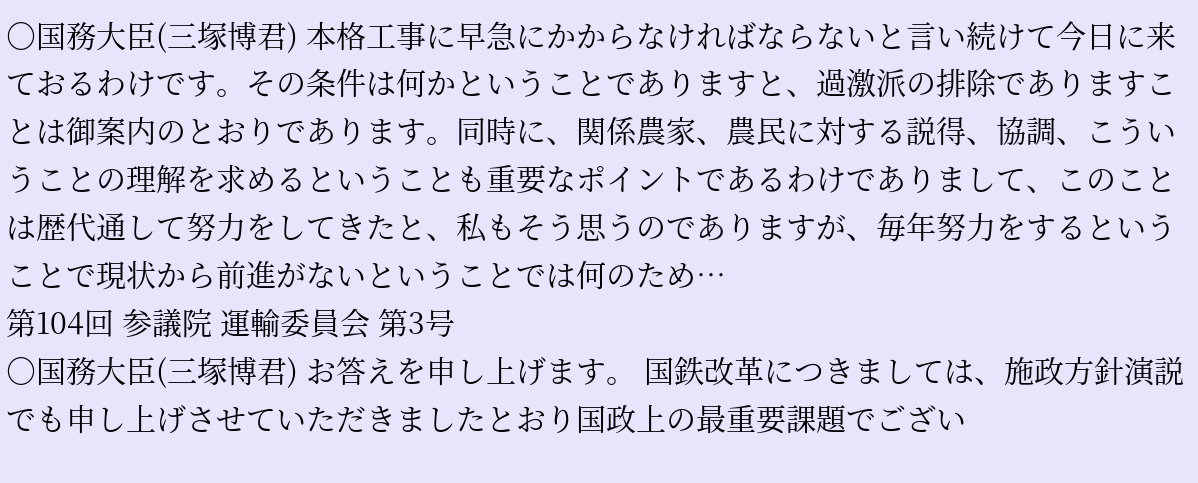○国務大臣(三塚博君) 本格工事に早急にかからなければならないと言い続けて今日に来ておるわけです。その条件は何かということでありますと、過激派の排除でありますことは御案内のとおりであります。同時に、関係農家、農民に対する説得、協調、こういうことの理解を求めるということも重要なポイントであるわけでありまして、このことは歴代通して努力をしてきたと、私もそう思うのでありますが、毎年努力をするということで現状から前進がないということでは何のため…
第104回 参議院 運輸委員会 第3号
○国務大臣(三塚博君) お答えを申し上げます。 国鉄改革につきましては、施政方針演説でも申し上げさせていただきましたとおり国政上の最重要課題でござい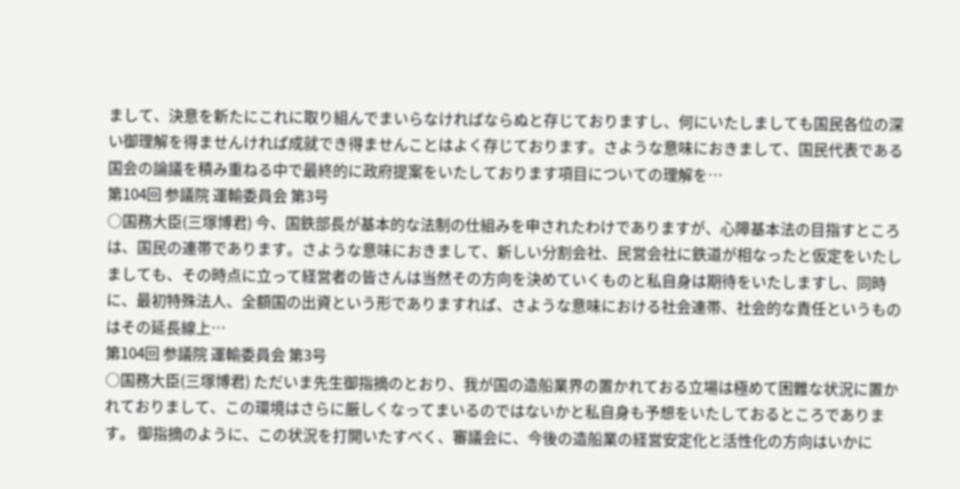まして、決意を新たにこれに取り組んでまいらなければならぬと存じておりますし、何にいたしましても国民各位の深い御理解を得ませんければ成就でき得ませんことはよく存じております。さような意味におきまして、国民代表である国会の論議を積み重ねる中で最終的に政府提案をいたしております項目についての理解を…
第104回 参議院 運輸委員会 第3号
○国務大臣(三塚博君) 今、国鉄部長が基本的な法制の仕組みを申されたわけでありますが、心障基本法の目指すところは、国民の連帯であります。さような意味におきまして、新しい分割会社、民営会社に鉄道が相なったと仮定をいたしましても、その時点に立って経営者の皆さんは当然その方向を決めていくものと私自身は期待をいたしますし、同時に、最初特殊法人、全額国の出資という形でありますれば、さような意味における社会連帯、社会的な責任というものはその延長線上…
第104回 参議院 運輸委員会 第3号
○国務大臣(三塚博君) ただいま先生御指摘のとおり、我が国の造船業界の置かれておる立場は極めて困難な状況に置かれておりまして、この環境はさらに厳しくなってまいるのではないかと私自身も予想をいたしておるところであります。 御指摘のように、この状況を打開いたすべく、審議会に、今後の造船業の経営安定化と活性化の方向はいかに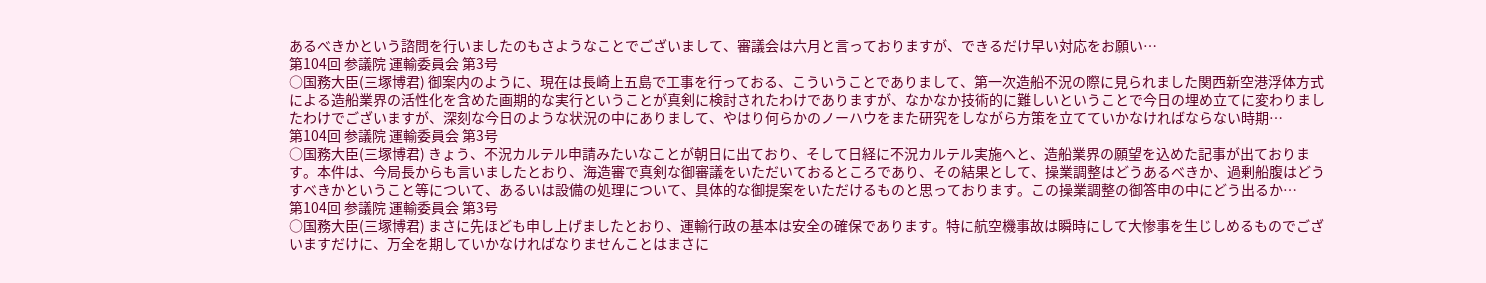あるべきかという諮問を行いましたのもさようなことでございまして、審議会は六月と言っておりますが、できるだけ早い対応をお願い…
第104回 参議院 運輸委員会 第3号
○国務大臣(三塚博君) 御案内のように、現在は長崎上五島で工事を行っておる、こういうことでありまして、第一次造船不況の際に見られました関西新空港浮体方式による造船業界の活性化を含めた画期的な実行ということが真剣に検討されたわけでありますが、なかなか技術的に難しいということで今日の埋め立てに変わりましたわけでございますが、深刻な今日のような状況の中にありまして、やはり何らかのノーハウをまた研究をしながら方策を立てていかなければならない時期…
第104回 参議院 運輸委員会 第3号
○国務大臣(三塚博君) きょう、不況カルテル申請みたいなことが朝日に出ており、そして日経に不況カルテル実施へと、造船業界の願望を込めた記事が出ております。本件は、今局長からも言いましたとおり、海造審で真剣な御審議をいただいておるところであり、その結果として、操業調整はどうあるべきか、過剰船腹はどうすべきかということ等について、あるいは設備の処理について、具体的な御提案をいただけるものと思っております。この操業調整の御答申の中にどう出るか…
第104回 参議院 運輸委員会 第3号
○国務大臣(三塚博君) まさに先ほども申し上げましたとおり、運輸行政の基本は安全の確保であります。特に航空機事故は瞬時にして大惨事を生じしめるものでございますだけに、万全を期していかなければなりませんことはまさに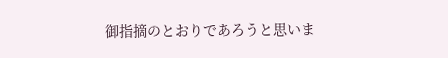御指摘のとおりであろうと思いま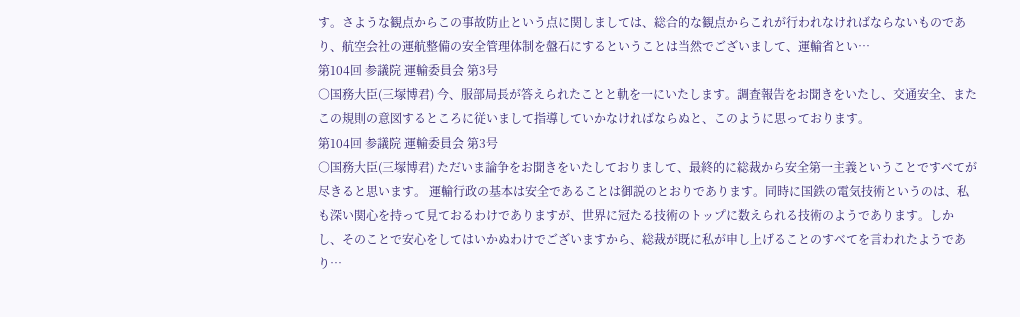す。さような観点からこの事故防止という点に関しましては、総合的な観点からこれが行われなければならないものであり、航空会社の運航整備の安全管理体制を盤石にするということは当然でございまして、運輸省とい…
第104回 参議院 運輸委員会 第3号
○国務大臣(三塚博君) 今、服部局長が答えられたことと軌を一にいたします。調査報告をお聞きをいたし、交通安全、またこの規則の意図するところに従いまして指導していかなければならぬと、このように思っております。
第104回 参議院 運輸委員会 第3号
○国務大臣(三塚博君) ただいま論争をお聞きをいたしておりまして、最終的に総裁から安全第一主義ということですべてが尽きると思います。 運輸行政の基本は安全であることは御説のとおりであります。同時に国鉄の電気技術というのは、私も深い関心を持って見ておるわけでありますが、世界に冠たる技術のトップに数えられる技術のようであります。しかし、そのことで安心をしてはいかぬわけでございますから、総裁が既に私が申し上げることのすべてを言われたようであり…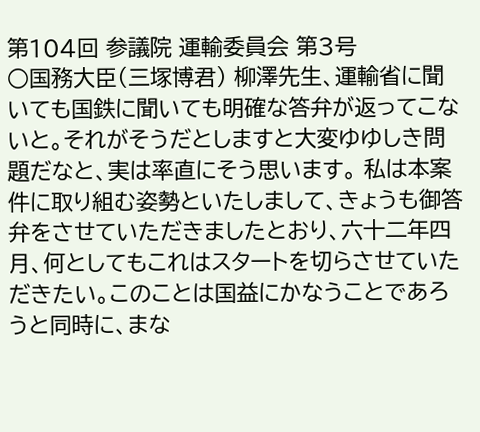第104回 参議院 運輸委員会 第3号
○国務大臣(三塚博君) 柳澤先生、運輸省に聞いても国鉄に聞いても明確な答弁が返ってこないと。それがそうだとしますと大変ゆゆしき問題だなと、実は率直にそう思います。 私は本案件に取り組む姿勢といたしまして、きょうも御答弁をさせていただきましたとおり、六十二年四月、何としてもこれはスタートを切らさせていただきたい。このことは国益にかなうことであろうと同時に、まな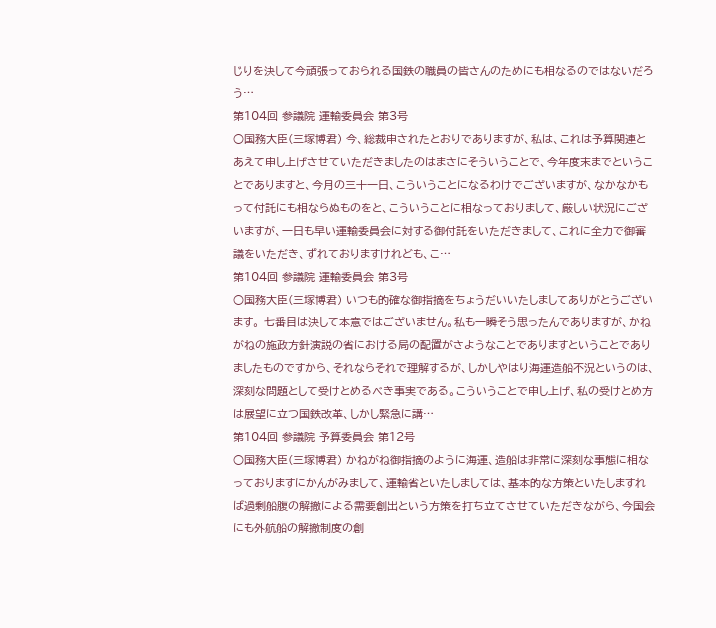じりを決して今頑張っておられる国鉄の職員の皆さんのためにも相なるのではないだろう…
第104回 参議院 運輸委員会 第3号
○国務大臣(三塚博君) 今、総裁申されたとおりでありますが、私は、これは予算関連とあえて申し上げさせていただきましたのはまさにそういうことで、今年度末までということでありますと、今月の三十一日、こういうことになるわけでございますが、なかなかもって付託にも相ならぬものをと、こういうことに相なっておりまして、厳しい状況にございますが、一日も早い運輸委員会に対する御付託をいただきまして、これに全力で御審議をいただき、ずれておりますけれども、こ…
第104回 参議院 運輸委員会 第3号
○国務大臣(三塚博君) いつも的確な御指摘をちょうだいいたしましてありがとうございます。 七番目は決して本意ではございません。私も一瞬そう思ったんでありますが、かねがねの施政方針演説の省における局の配置がさようなことでありますということでありましたものですから、それならそれで理解するが、しかしやはり海運造船不況というのは、深刻な問題として受けとめるべき事実である。こういうことで申し上げ、私の受けとめ方は展望に立つ国鉄改革、しかし緊急に講…
第104回 参議院 予算委員会 第12号
○国務大臣(三塚博君) かねがね御指摘のように海運、造船は非常に深刻な事態に相なっておりますにかんがみまして、運輸省といたしましては、基本的な方策といたしますれば過剰船腹の解撤による需要創出という方策を打ち立てさせていただきながら、今国会にも外航船の解撤制度の創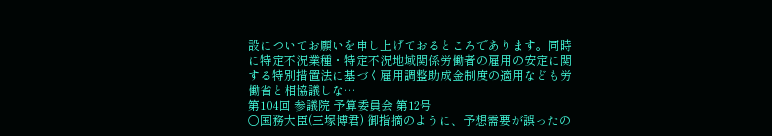設についてお願いを申し上げておるところであります。同時に特定不況業種・特定不況地域関係労働者の雇用の安定に関する特別措置法に基づく雇用調整助成金制度の適用なども労働省と相協議しな…
第104回 参議院 予算委員会 第12号
○国務大臣(三塚博君) 御指摘のように、予想需要が誤ったの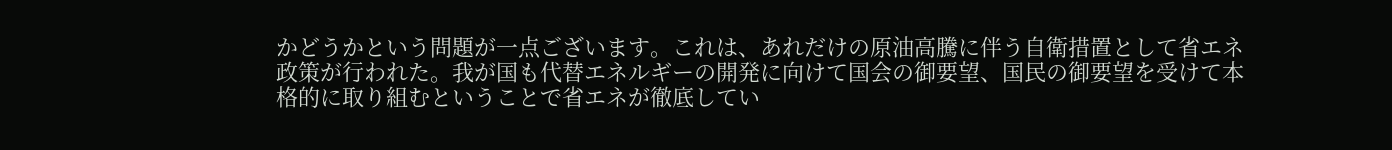かどうかという問題が一点ございます。これは、あれだけの原油高騰に伴う自衛措置として省エネ政策が行われた。我が国も代替エネルギーの開発に向けて国会の御要望、国民の御要望を受けて本格的に取り組むということで省エネが徹底してい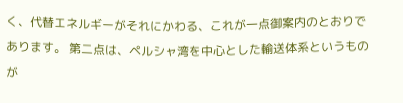く、代替エネルギーがそれにかわる、これが一点御案内のとおりであります。 第二点は、ペルシャ湾を中心とした輸送体系というものが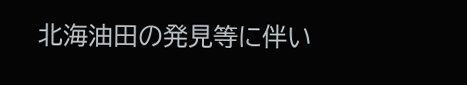北海油田の発見等に伴い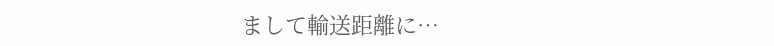まして輸送距離に…